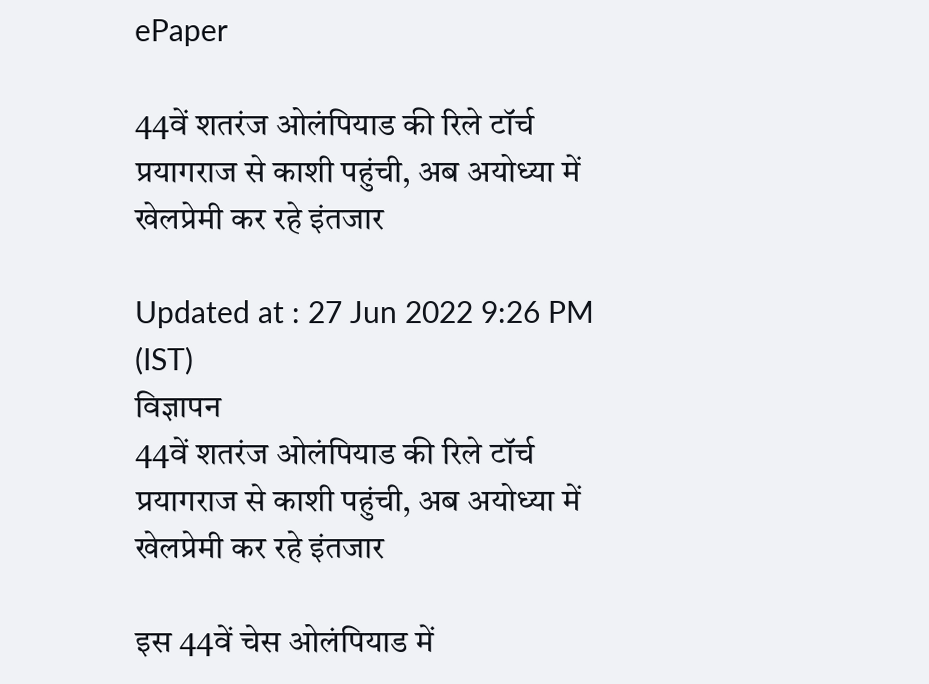ePaper

44वें शतरंज ओलंपियाड की रिले टॉर्च प्रयागराज से काशी पहुंची, अब अयोध्‍या में खेलप्रेमी कर रहे इंतजार

Updated at : 27 Jun 2022 9:26 PM (IST)
विज्ञापन
44वें शतरंज ओलंपियाड की रिले टॉर्च प्रयागराज से काशी पहुंची, अब अयोध्‍या में खेलप्रेमी कर रहे इंतजार

इस 44वें चेस ओलंपियाड में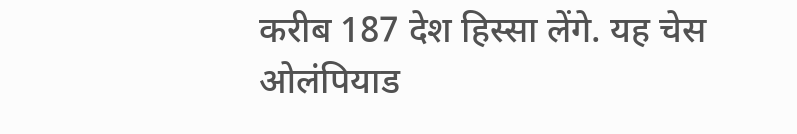करीब 187 देश हिस्सा लेंगे. यह चेस ओलंपियाड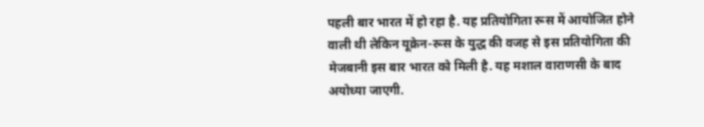पहली बार भारत में हो रहा है. यह प्रतियोगिता रूस में आयोजित होने वाली थी लेकिन यूक्रेन-रूस के युद्ध की वजह से इस प्रतियोगिता की मेजबानी इस बार भारत को मिली है. यह मशाल वाराणसी के बाद अयोध्या जाएगी.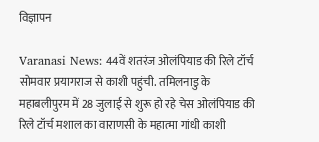विज्ञापन

Varanasi News: 44वें शतरंज ओलंपियाड की रिले टॉर्च सोमवार प्रयागराज से काशी पहुंची. तमिलनाडु के महाबलीपुरम में 28 जुलाई से शुरू हो रहे चेस ओलंपियाड की रिले टॉर्च मशाल का वाराणसी के महात्मा गांधी काशी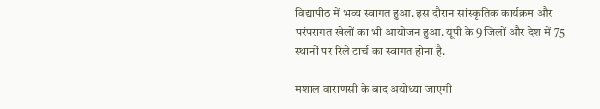विद्यापीठ में भव्य स्वागत हुआ. इस दौरान सांस्कृतिक कार्यक्रम और परंपरागत खेलों का भी आयोजन हुआ. यूपी के 9 जिलों और देश में 75 स्थानों पर रिले टार्च का स्वागत होना है.

मशाल वाराणसी के बाद अयोध्या जाएगी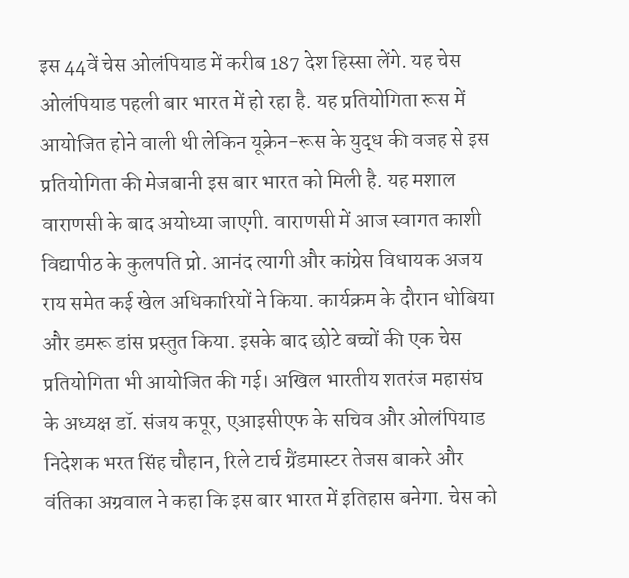इस 44वें चेस ओलंपियाड में करीब 187 देश हिस्सा लेंगे. यह चेस ओलंपियाड पहली बार भारत में हो रहा है. यह प्रतियोगिता रूस में आयोजित होने वाली थी लेकिन यूक्रेन-रूस के युद्ध की वजह से इस प्रतियोगिता की मेजबानी इस बार भारत को मिली है. यह मशाल वाराणसी के बाद अयोध्या जाएगी. वाराणसी में आज स्वागत काशी विद्यापीठ के कुलपति प्रो. आनंद त्यागी और कांग्रेस विधायक अजय राय समेत कई खेल अधिकारियों ने किया. कार्यक्रम के दौरान धोबिया और डमरू डांस प्रस्तुत किया. इसके बाद छोटे बच्चों की एक चेस प्रतियोगिता भी आयोजित की गई। अखिल भारतीय शतरंज महासंघ के अध्यक्ष डॉ. संजय कपूर, एआइसीएफ के सचिव और ओलंपियाड निदेशक भरत सिंह चौहान, रिले टार्च ग्रैंडमास्टर तेजस बाकरे और वंतिका अग्रवाल ने कहा कि इस बार भारत में इतिहास बनेगा. चेस को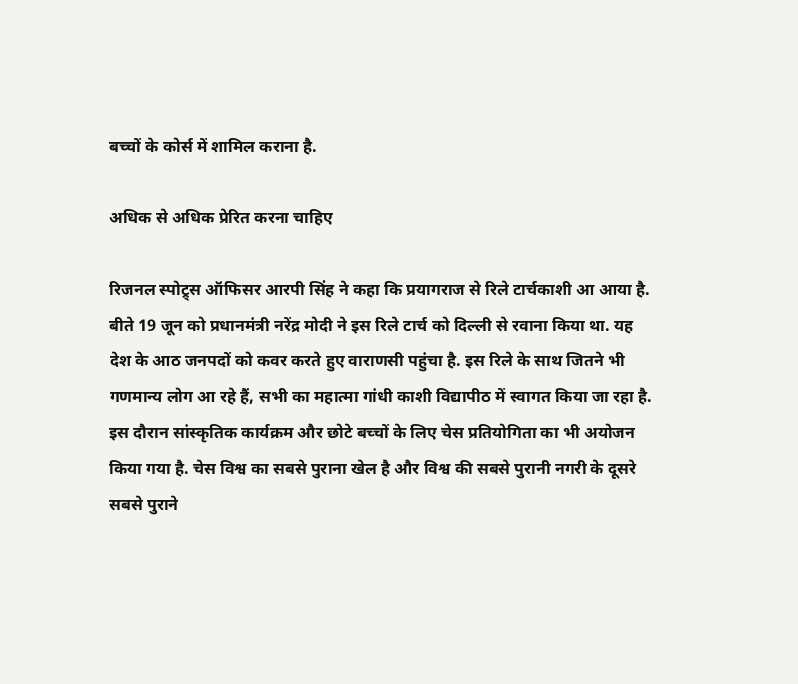बच्चों के कोर्स में शामिल कराना है.

अधिक से अधिक प्रेरित करना चाहिए

रिजनल स्‍पोट्र्स ऑफ‍िसर आरपी सिंह ने कहा कि प्रयागराज से रिले टार्चकाशी आ आया है. बीते 19 जून को प्रधानमंत्री नरेंद्र मोदी ने इस रिले टार्च को दिल्ली से रवाना किया था. यह देश के आठ जनपदों को कवर करते हुए वाराणसी पहुंचा है. इस रिले के साथ जितने भी गणमान्य लोग आ रहे हैं, सभी का महात्मा गांधी काशी विद्यापीठ में स्वागत किया जा रहा है. इस दौरान सांस्कृतिक कार्यक्रम और छोटे बच्चों के लिए चेस प्रतियोगिता का भी अयोजन किया गया है. चेस विश्व का सबसे पुराना खेल है और विश्व की सबसे पुरानी नगरी के दूसरे सबसे पुराने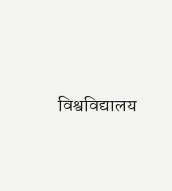विश्वविद्यालय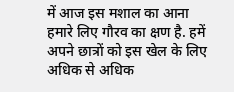में आज इस मशाल का आना हमारे लिए गौरव का क्षण है. हमें अपने छात्रों को इस खेल के लिए अधिक से अधिक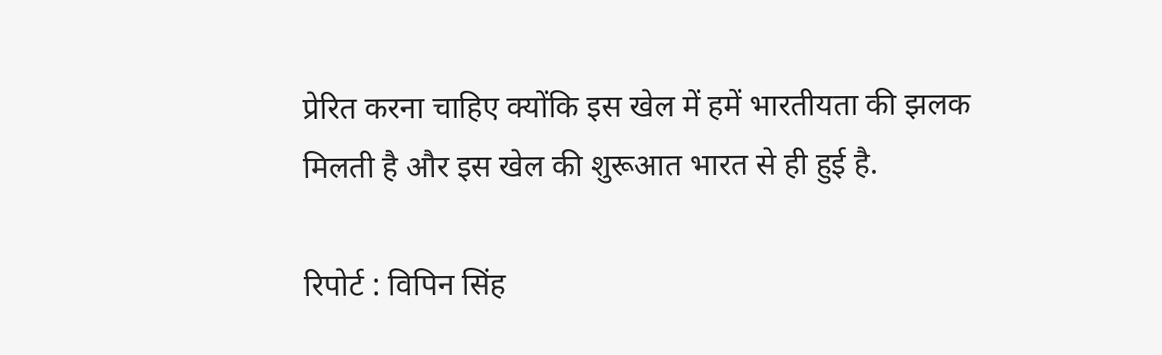प्रेरित करना चाहिए क्योंकि इस खेल में हमें भारतीयता की झलक मिलती है और इस खेल की शुरूआत भारत से ही हुई है.

रिपोर्ट : विप‍िन स‍िंह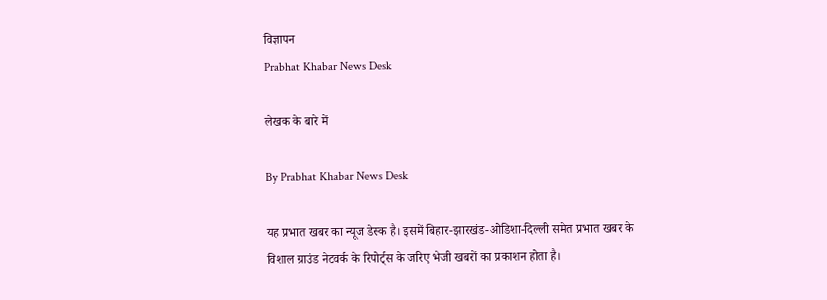विज्ञापन
Prabhat Khabar News Desk

लेखक के बारे में

By Prabhat Khabar News Desk

यह प्रभात खबर का न्यूज डेस्क है। इसमें बिहार-झारखंड-ओडिशा-दिल्‍ली समेत प्रभात खबर के विशाल ग्राउंड नेटवर्क के रिपोर्ट्स के जरिए भेजी खबरों का प्रकाशन होता है।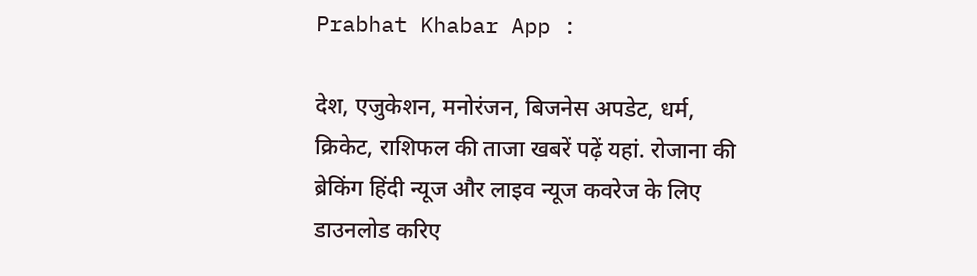Prabhat Khabar App :

देश, एजुकेशन, मनोरंजन, बिजनेस अपडेट, धर्म, क्रिकेट, राशिफल की ताजा खबरें पढ़ें यहां. रोजाना की ब्रेकिंग हिंदी न्यूज और लाइव न्यूज कवरेज के लिए डाउनलोड करिए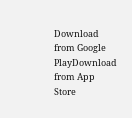Download from Google PlayDownload from App Store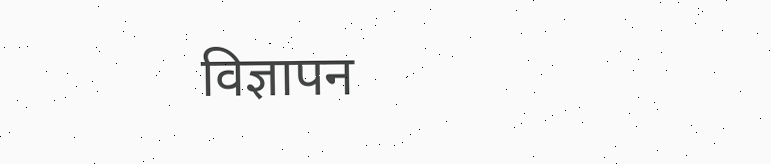विज्ञापन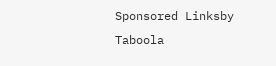Sponsored Linksby Taboola